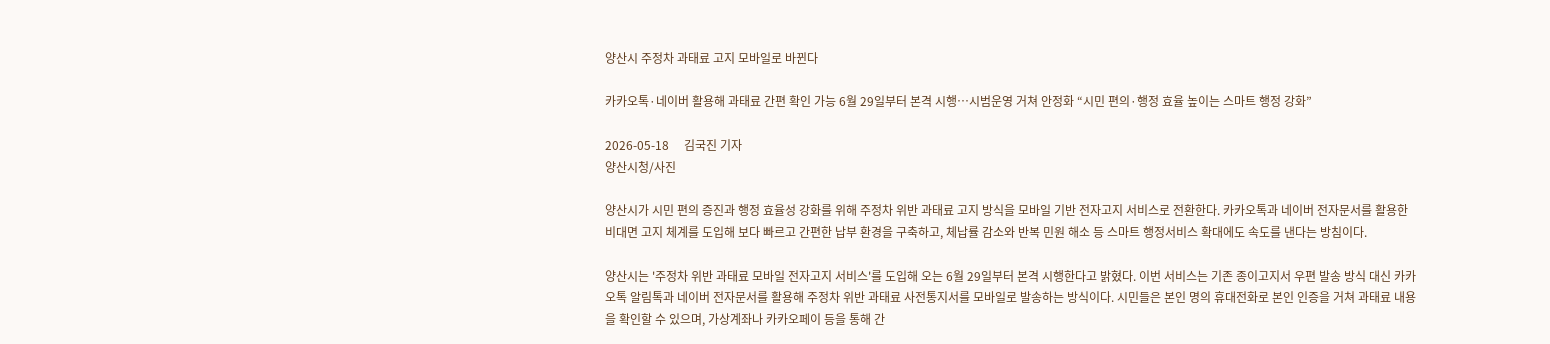양산시 주정차 과태료 고지 모바일로 바뀐다

카카오톡·네이버 활용해 과태료 간편 확인 가능 6월 29일부터 본격 시행…시범운영 거쳐 안정화 “시민 편의·행정 효율 높이는 스마트 행정 강화”

2026-05-18     김국진 기자
양산시청/사진

양산시가 시민 편의 증진과 행정 효율성 강화를 위해 주정차 위반 과태료 고지 방식을 모바일 기반 전자고지 서비스로 전환한다. 카카오톡과 네이버 전자문서를 활용한 비대면 고지 체계를 도입해 보다 빠르고 간편한 납부 환경을 구축하고, 체납률 감소와 반복 민원 해소 등 스마트 행정서비스 확대에도 속도를 낸다는 방침이다.

양산시는 '주정차 위반 과태료 모바일 전자고지 서비스'를 도입해 오는 6월 29일부터 본격 시행한다고 밝혔다. 이번 서비스는 기존 종이고지서 우편 발송 방식 대신 카카오톡 알림톡과 네이버 전자문서를 활용해 주정차 위반 과태료 사전통지서를 모바일로 발송하는 방식이다. 시민들은 본인 명의 휴대전화로 본인 인증을 거쳐 과태료 내용을 확인할 수 있으며, 가상계좌나 카카오페이 등을 통해 간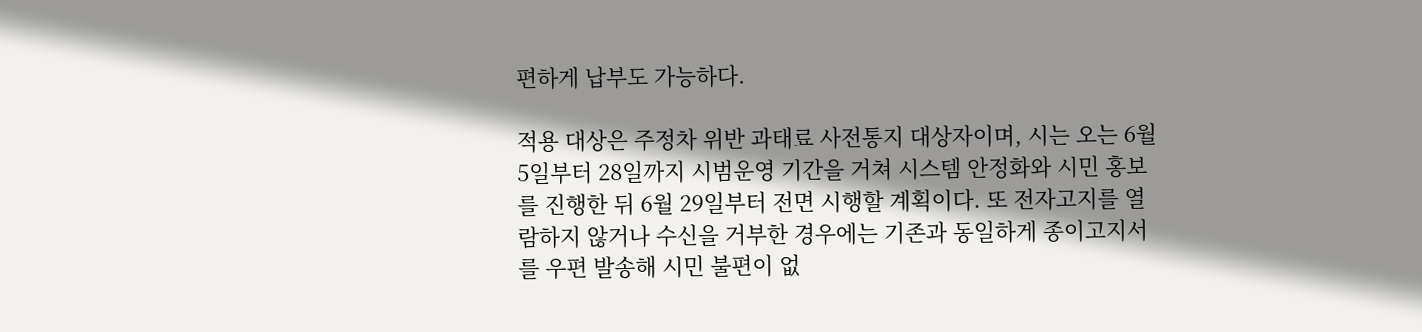편하게 납부도 가능하다.

적용 대상은 주정차 위반 과태료 사전통지 대상자이며, 시는 오는 6월 5일부터 28일까지 시범운영 기간을 거쳐 시스템 안정화와 시민 홍보를 진행한 뒤 6월 29일부터 전면 시행할 계획이다. 또 전자고지를 열람하지 않거나 수신을 거부한 경우에는 기존과 동일하게 종이고지서를 우편 발송해 시민 불편이 없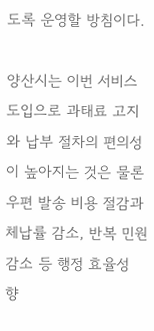도록 운영할 방침이다.

양산시는 이번 서비스 도입으로 과태료 고지와 납부 절차의 편의성이 높아지는 것은 물론 우편 발송 비용 절감과 체납률 감소, 반복 민원 감소 등 행정 효율성 향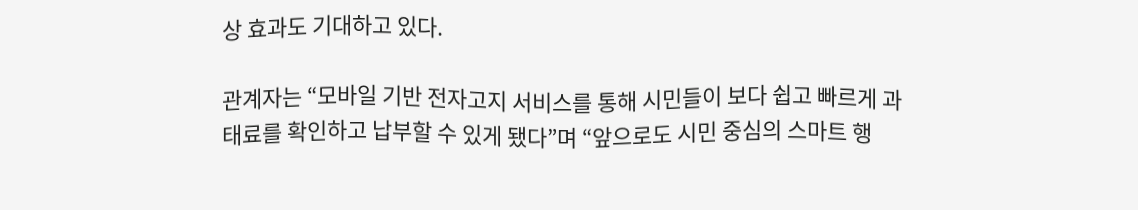상 효과도 기대하고 있다.

관계자는 “모바일 기반 전자고지 서비스를 통해 시민들이 보다 쉽고 빠르게 과태료를 확인하고 납부할 수 있게 됐다”며 “앞으로도 시민 중심의 스마트 행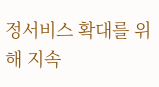정서비스 확대를 위해 지속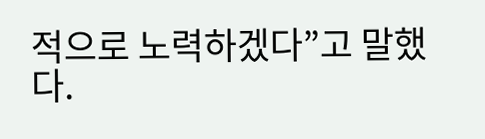적으로 노력하겠다”고 말했다.